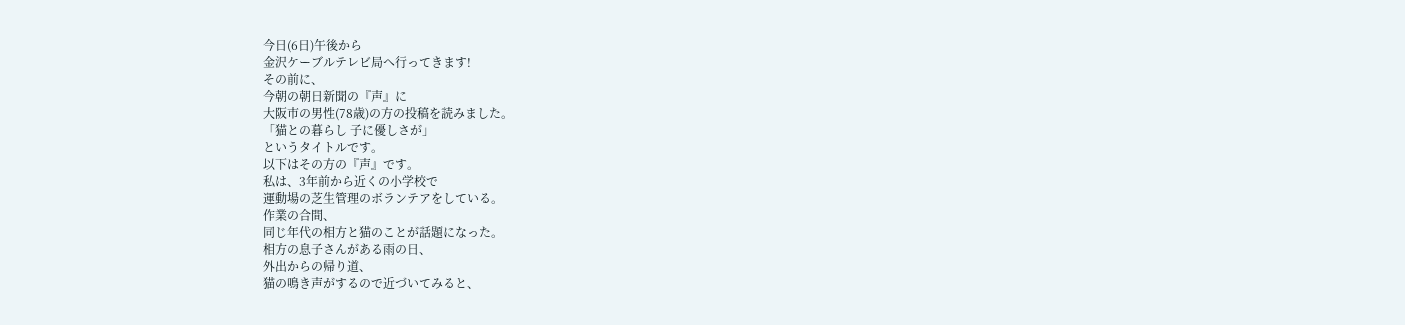今日(6日)午後から
金沢ケーブルテレビ局へ行ってきます!
その前に、
今朝の朝日新聞の『声』に
大阪市の男性(78歳)の方の投稿を読みました。
「猫との暮らし 子に優しさが」
というタイトルです。
以下はその方の『声』です。
私は、3年前から近くの小学校で
運動場の芝生管理のボランテアをしている。
作業の合間、
同じ年代の相方と猫のことが話題になった。
相方の息子さんがある雨の日、
外出からの帰り道、
猫の鳴き声がするので近づいてみると、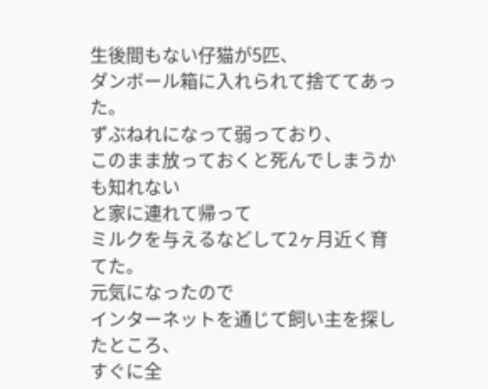生後間もない仔猫が5匹、
ダンボール箱に入れられて捨ててあった。
ずぶねれになって弱っており、
このまま放っておくと死んでしまうかも知れない
と家に連れて帰って
ミルクを与えるなどして2ヶ月近く育てた。
元気になったので
インターネットを通じて飼い主を探したところ、
すぐに全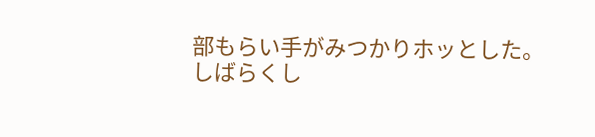部もらい手がみつかりホッとした。
しばらくし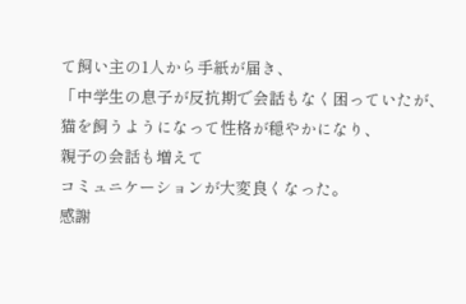て飼い主の1人から手紙が届き、
「中学生の息子が反抗期で会話もなく困っていたが、
猫を飼うようになって性格が穏やかになり、
親子の会話も増えて
コミュニケーションが大変良くなった。
感謝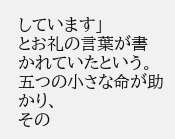しています」
とお礼の言葉が書かれていたという。
五つの小さな命が助かり、
その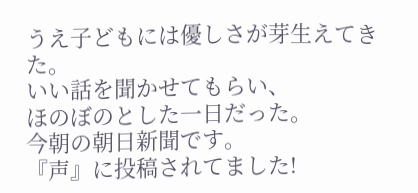うえ子どもには優しさが芽生えてきた。
いい話を聞かせてもらい、
ほのぼのとした一日だった。
今朝の朝日新聞です。
『声』に投稿されてました!